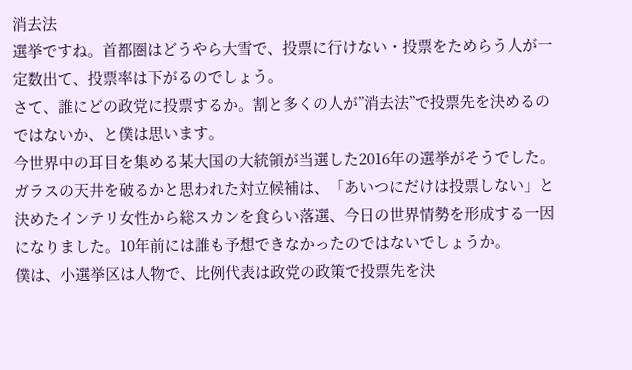消去法
選挙ですね。首都圏はどうやら大雪で、投票に行けない・投票をためらう人が一定数出て、投票率は下がるのでしょう。
さて、誰にどの政党に投票するか。割と多くの人が”消去法”で投票先を決めるのではないか、と僕は思います。
今世界中の耳目を集める某大国の大統領が当選した2016年の選挙がそうでした。ガラスの天井を破るかと思われた対立候補は、「あいつにだけは投票しない」と決めたインテリ女性から総スカンを食らい落選、今日の世界情勢を形成する一因になりました。10年前には誰も予想できなかったのではないでしょうか。
僕は、小選挙区は人物で、比例代表は政党の政策で投票先を決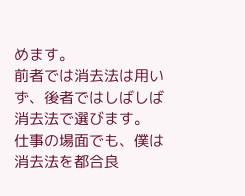めます。
前者では消去法は用いず、後者ではしばしば消去法で選びます。
仕事の場面でも、僕は消去法を都合良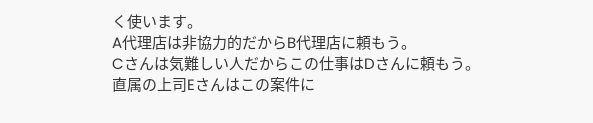く使います。
A代理店は非協力的だからB代理店に頼もう。
Cさんは気難しい人だからこの仕事はDさんに頼もう。
直属の上司Eさんはこの案件に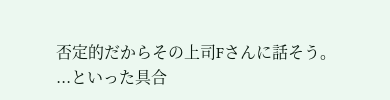否定的だからその上司Fさんに話そう。
...といった具合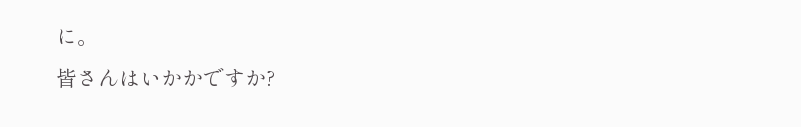に。
皆さんはいかかですか?